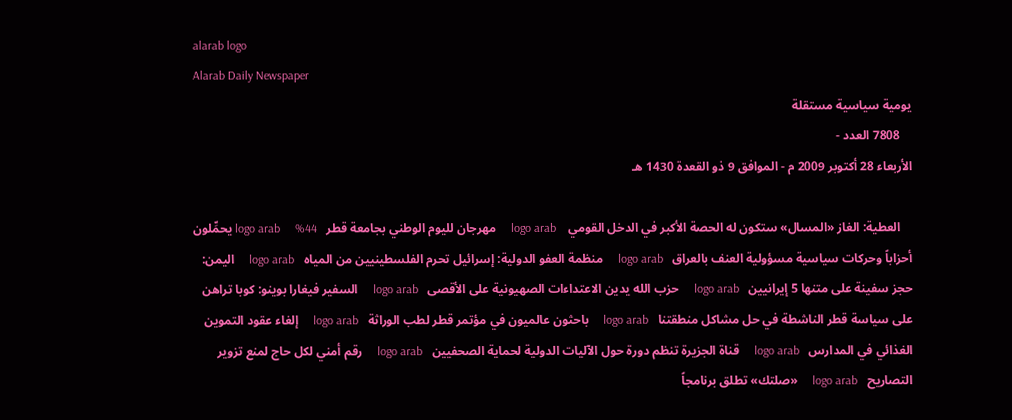alarab logo
Alarab Daily Newspaper
يومية سياسية مستقلة
    7808 العدد -
الأربعاء 28 أكتوبر 2009 م - الموافق 9 ذو القعدة 1430 هـ

    العطية: الغاز «المسال» ستكون له الحصة الأكبر في الدخل القومي    logo arab     مهرجان لليوم الوطني بجامعة قطر   logo arab     %44 يحمِّلون أحزاباً وحركات سياسية مسؤولية العنف بالعراق   logo arab     منظمة العفو الدولية: إسرائيل تحرم الفلسطينيين من المياه   logo arab     اليمن: حجز سفينة على متنها 5 إيرانيين   logo arab     حزب الله يدين الاعتداءات الصهيونية على الأقصى   logo arab     السفير فيغارا بوينو: كوبا تراهن على سياسة قطر الناشطة في حل مشاكل منطقتنا   logo arab     باحثون عالميون في مؤتمر قطر لطب الوراثة   logo arab     إلغاء عقود التموين الغذائي في المدارس   logo arab     قناة الجزيرة تنظم دورة حول الآليات الدولية لحماية الصحفيين   logo arab     رقم أمني لكل حاج لمنع تزوير التصاريح   logo arab     «صلتك» تطلق برنامجاً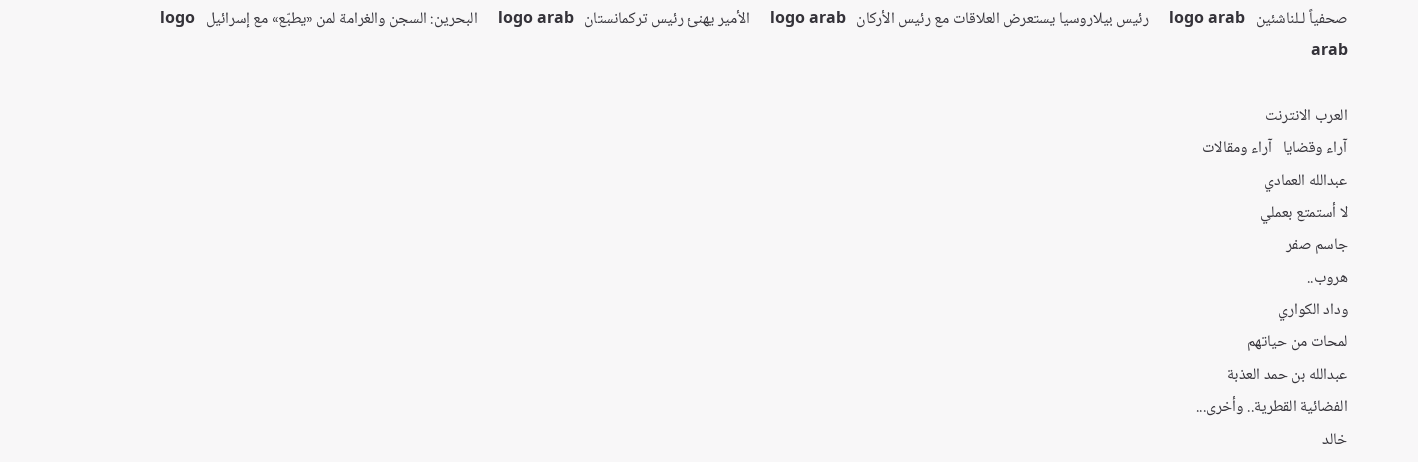صحفياً لـلناشئين   logo arab     رئيس بيلاروسيا يستعرض العلاقات مع رئيس الأركان   logo arab     الأمير يهنئ رئيس تركمانستان   logo arab     البحرين: السجن والغرامة لمن «يطبّع» مع إسرائيل   logo arab

العرب الانترنت
آراء وقضايا   آراء ومقالات
عبدالله العمادي
لا أستمتع بعملي
جاسم صفر
هروب..
وداد الكواري
لمحات من حياتهم
عبدالله بن حمد العذبة
الفضائية القطرية.. وأخرى...
خالد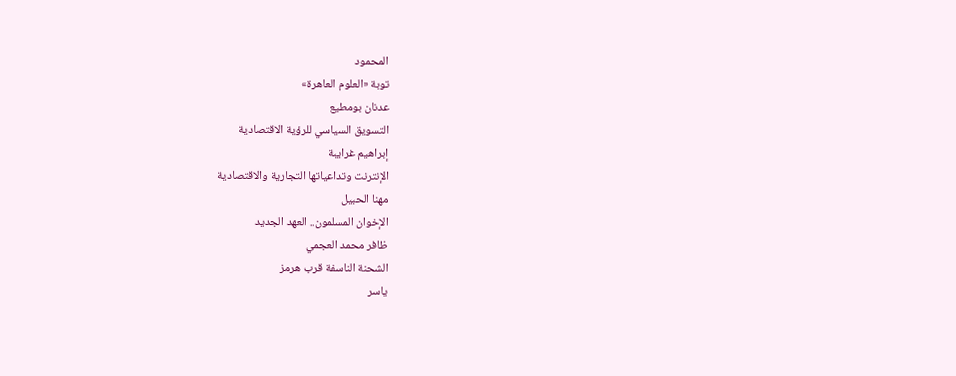المحمود
توبة «العلوم العاهرة»
عدنان بومطيع
التسويق السياسي للرؤية الاقتصادية
إبراهيم غرايبة
الإنترنت وتداعياتها التجارية والاقتصادية
مهنا الحبيل
الإخوان المسلمون.. العهد الجديد
ظافر محمد العجمي
الشحنة الناسفة قرب هرمز
ياسر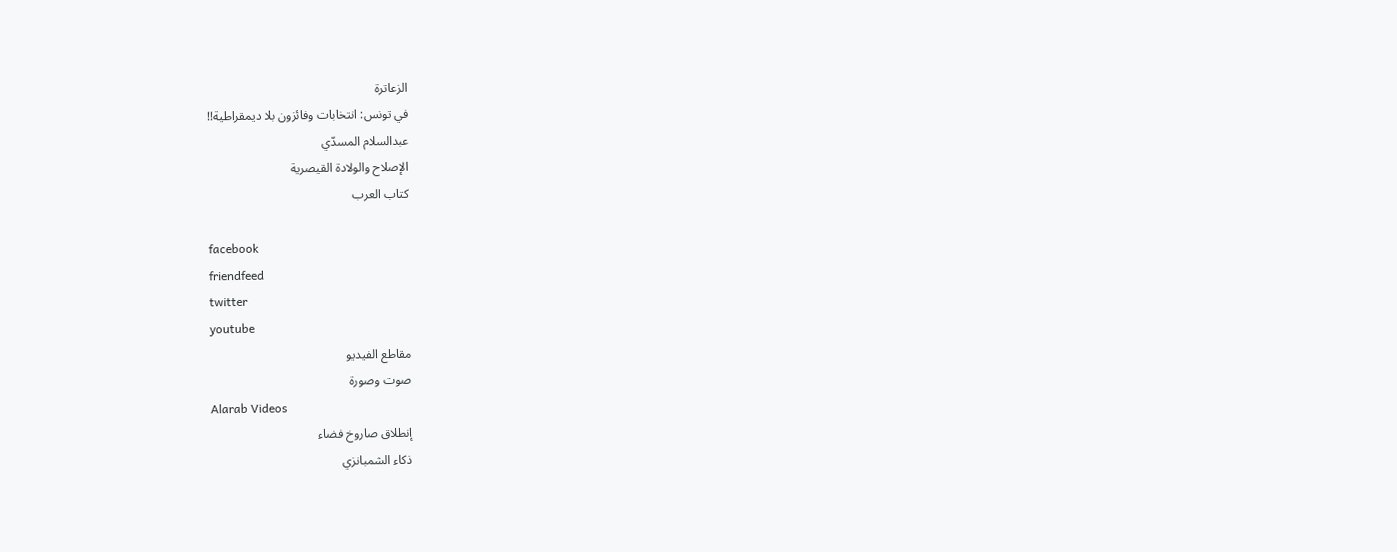الزعاترة
في تونس: انتخابات وفائزون بلا ديمقراطية!!
عبدالسلام المسدّي
الإصلاح والولادة القيصرية
كتاب العرب

facebook
friendfeed
twitter
youtube
مقاطع الفيديو
صوت وصورة
Alarab Videos
إنطلاق صاروخ فضاء
ذكاء الشمبانزي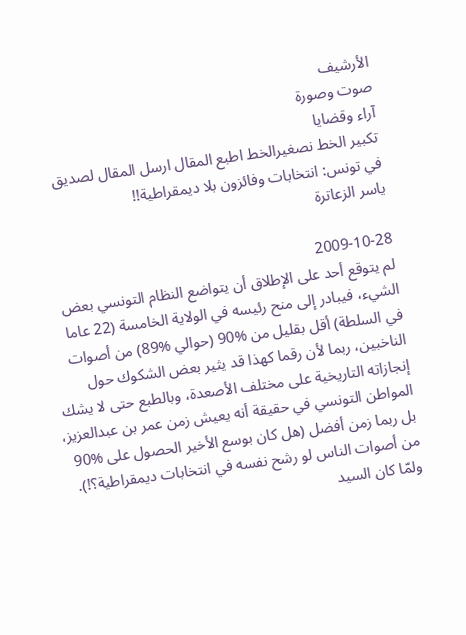الأرشيف
صوت وصورة
آراء وقضايا
تكبير الخط نصغيرالخط اطبع المقال ارسل المقال لصديق
في تونس: انتخابات وفائزون بلا ديمقراطية!!
ياسر الزعاترة

2009-10-28
لم يتوقع أحد على الإطلاق أن يتواضع النظام التونسي بعض الشيء، فيبادر إلى منح رئيسه في الولاية الخامسة (22 عاما في السلطة) أقل بقليل من %90 (حوالي %89) من أصوات الناخبين، ربما لأن رقما كهذا قد يثير بعض الشكوك حول إنجازاته التاريخية على مختلف الأصعدة، وبالطبع حتى لا يشك المواطن التونسي في حقيقة أنه يعيش زمن عمر بن عبدالعزيز، بل ربما زمن أفضل (هل كان بوسع الأخير الحصول على %90 من أصوات الناس لو رشح نفسه في انتخابات ديمقراطية؟!).
ولمّا كان السيد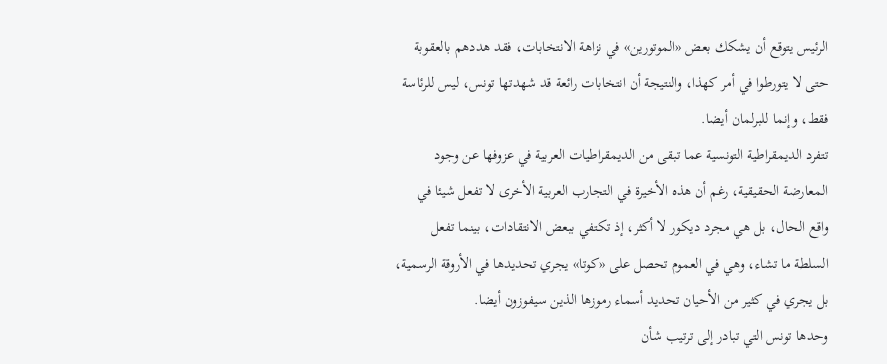الرئيس يتوقع أن يشكك بعض «الموتورين» في نزاهة الانتخابات، فقد هددهم بالعقوبة حتى لا يتورطوا في أمر كهذا، والنتيجة أن انتخابات رائعة قد شهدتها تونس، ليس للرئاسة فقط، وإنما للبرلمان أيضا.
تتفرد الديمقراطية التونسية عما تبقى من الديمقراطيات العربية في عزوفها عن وجود المعارضة الحقيقية، رغم أن هذه الأخيرة في التجارب العربية الأخرى لا تفعل شيئا في واقع الحال، بل هي مجرد ديكور لا أكثر، إذ تكتفي ببعض الانتقادات، بينما تفعل السلطة ما تشاء، وهي في العموم تحصل على «كوتا» يجري تحديدها في الأروقة الرسمية، بل يجري في كثير من الأحيان تحديد أسماء رموزها الذين سيفوزون أيضا.
وحدها تونس التي تبادر إلى ترتيب شأن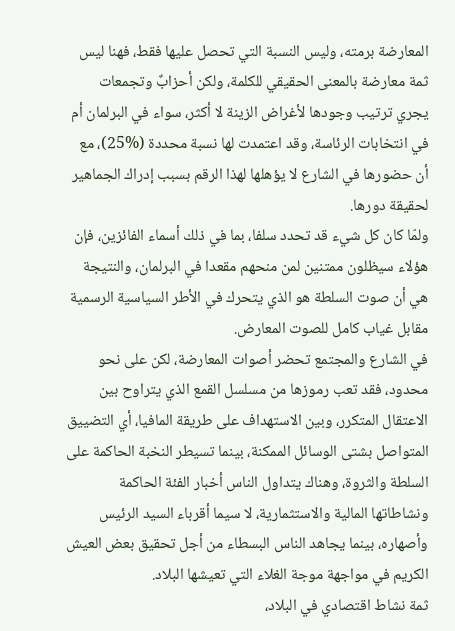المعارضة برمته، وليس النسبة التي تحصل عليها فقط، فهنا ليس ثمة معارضة بالمعنى الحقيقي للكلمة، ولكن أحزابٌ وتجمعات يجري ترتيب وجودها لأغراض الزينة لا أكثر، سواء في البرلمان أم في انتخابات الرئاسة، وقد اعتمدت لها نسبة محددة (%25)، مع أن حضورها في الشارع لا يؤهلها لهذا الرقم بسبب إدراك الجماهير لحقيقة دورها.
ولمّا كان كل شيء قد تحدد سلفا، بما في ذلك أسماء الفائزين، فإن هؤلاء سيظلون ممتنين لمن منحهم مقعدا في البرلمان، والنتيجة هي أن صوت السلطة هو الذي يتحرك في الأطر السياسية الرسمية مقابل غياب كامل للصوت المعارض.
في الشارع والمجتمع تحضر أصوات المعارضة، لكن على نحو محدود، فقد تعب رموزها من مسلسل القمع الذي يتراوح بين الاعتقال المتكرر، وبين الاستهداف على طريقة المافيا، أي التضييق المتواصل بشتى الوسائل الممكنة، بينما تسيطر النخبة الحاكمة على السلطة والثروة، وهناك يتداول الناس أخبار الفئة الحاكمة ونشاطاتها المالية والاستثمارية، لا سيما أقرباء السيد الرئيس وأصهاره، بينما يجاهد الناس البسطاء من أجل تحقيق بعض العيش الكريم في مواجهة موجة الغلاء التي تعيشها البلاد.
ثمة نشاط اقتصادي في البلاد،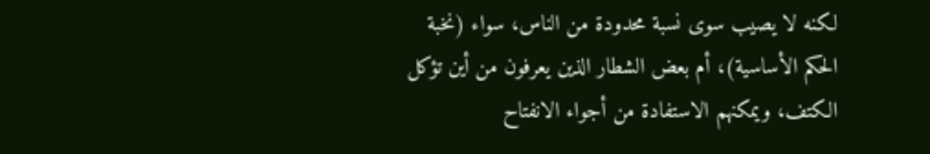لكنه لا يصيب سوى نسبة محدودة من الناس، سواء (نخبة الحكم الأساسية)، أم بعض الشطار الذين يعرفون من أين تؤكل الكتف، ويمكنهم الاستفادة من أجواء الانفتاح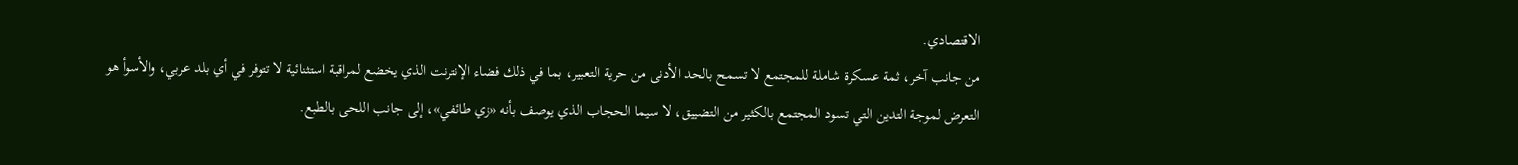الاقتصادي.
من جانب آخر، ثمة عسكرة شاملة للمجتمع لا تسمح بالحد الأدنى من حرية التعبير، بما في ذلك فضاء الإنترنت الذي يخضع لمراقبة استثنائية لا تتوفر في أي بلد عربي، والأسوأ هو التعرض لموجة التدين التي تسود المجتمع بالكثير من التضييق، لا سيما الحجاب الذي يوصف بأنه «زي طائفي»، إلى جانب اللحى بالطبع.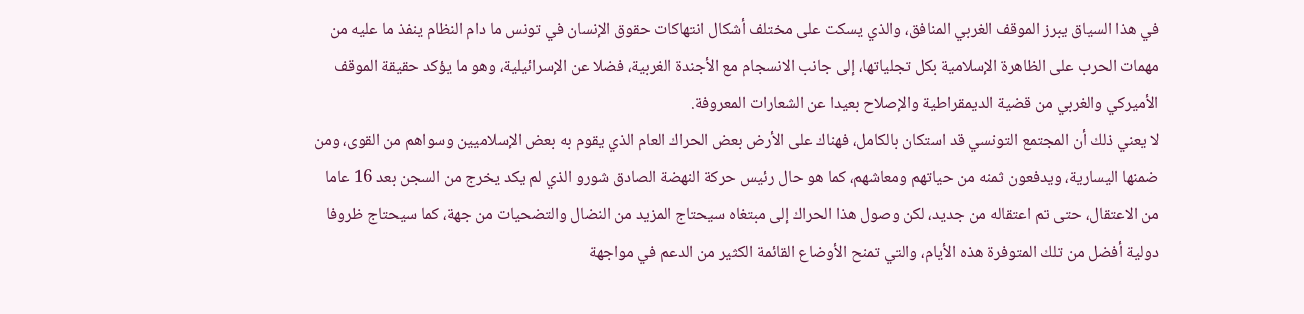في هذا السياق يبرز الموقف الغربي المنافق، والذي يسكت على مختلف أشكال انتهاكات حقوق الإنسان في تونس ما دام النظام ينفذ ما عليه من مهمات الحرب على الظاهرة الإسلامية بكل تجلياتها، إلى جانب الانسجام مع الأجندة الغربية، فضلا عن الإسرائيلية، وهو ما يؤكد حقيقة الموقف الأميركي والغربي من قضية الديمقراطية والإصلاح بعيدا عن الشعارات المعروفة.
لا يعني ذلك أن المجتمع التونسي قد استكان بالكامل، فهناك على الأرض بعض الحراك العام الذي يقوم به بعض الإسلاميين وسواهم من القوى، ومن ضمنها اليسارية، ويدفعون ثمنه من حياتهم ومعاشهم، كما هو حال رئيس حركة النهضة الصادق شورو الذي لم يكد يخرج من السجن بعد 16 عاما من الاعتقال، حتى تم اعتقاله من جديد، لكن وصول هذا الحراك إلى مبتغاه سيحتاج المزيد من النضال والتضحيات من جهة، كما سيحتاج ظروفا دولية أفضل من تلك المتوفرة هذه الأيام، والتي تمنح الأوضاع القائمة الكثير من الدعم في مواجهة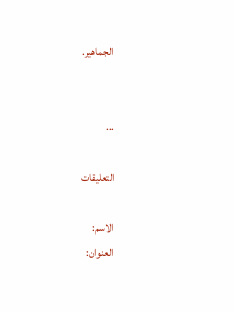الجماهير.


...

التعليقات

الاسم:
العنوان: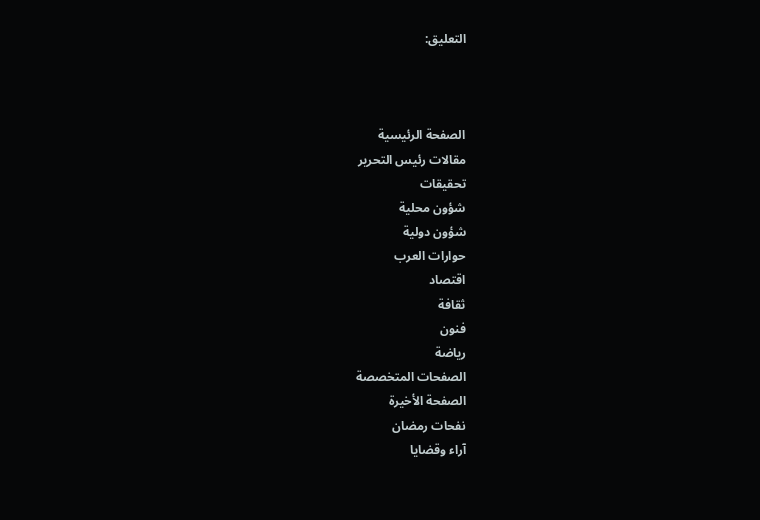التعليق:



الصفحة الرئيسية
مقالات رئيس التحرير
تحقيقات
شؤون محلية
شؤون دولية
حوارات العرب
اقتصاد
ثقافة
فنون
رياضة
الصفحات المتخصصة
الصفحة الأخيرة
نفحات رمضان
آراء وقضايا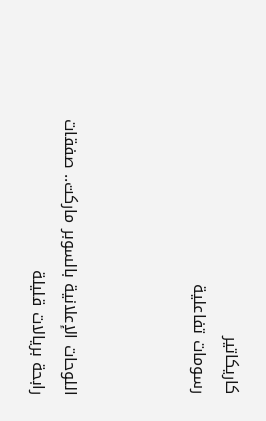كاريكاتير
رسومات تفاعلية



اللوحات الإعلانية بالسوبر ماركت.. صفقات رابحة بريالات قليلة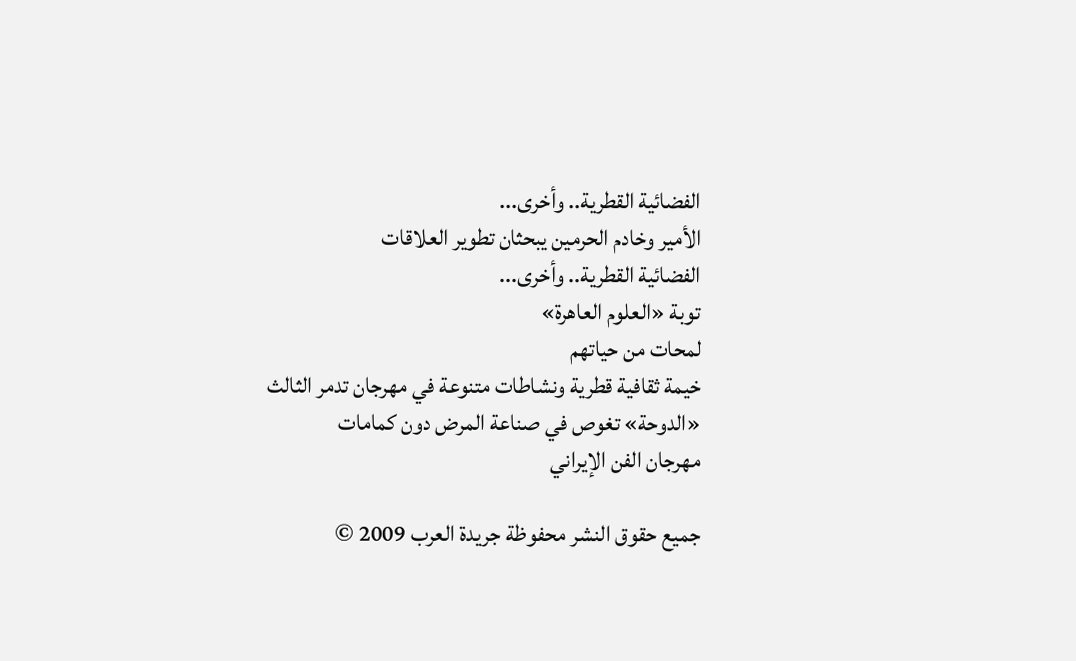الفضائية القطرية.. وأخرى...
الأمير وخادم الحرمين يبحثان تطوير العلاقات
الفضائية القطرية.. وأخرى...
توبة «العلوم العاهرة»
لمحات من حياتهم
خيمة ثقافية قطرية ونشاطات متنوعة في مهرجان تدمر الثالث
«الدوحة» تغوص في صناعة المرض دون كمامات
مهرجان الفن الإيراني

جميع حقوق النشر محفوظة جريدة العرب 2009 ©